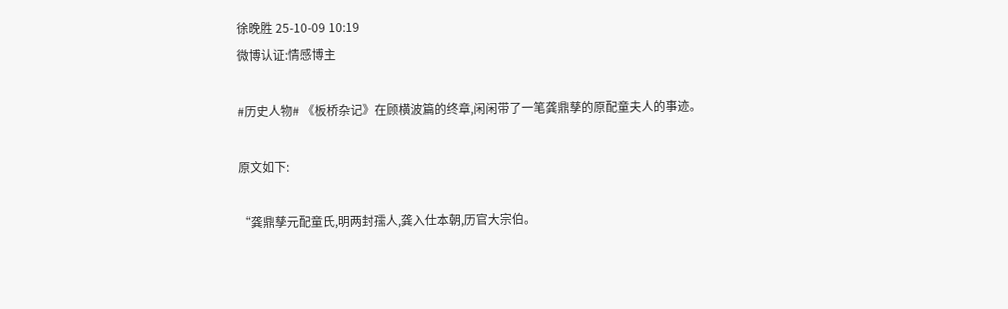徐晚胜 25-10-09 10:19
微博认证:情感博主

#历史人物# 《板桥杂记》在顾横波篇的终章,闲闲带了一笔龚鼎孳的原配童夫人的事迹。

原文如下:

“龚鼎孳元配童氏,明两封孺人,龚入仕本朝,历官大宗伯。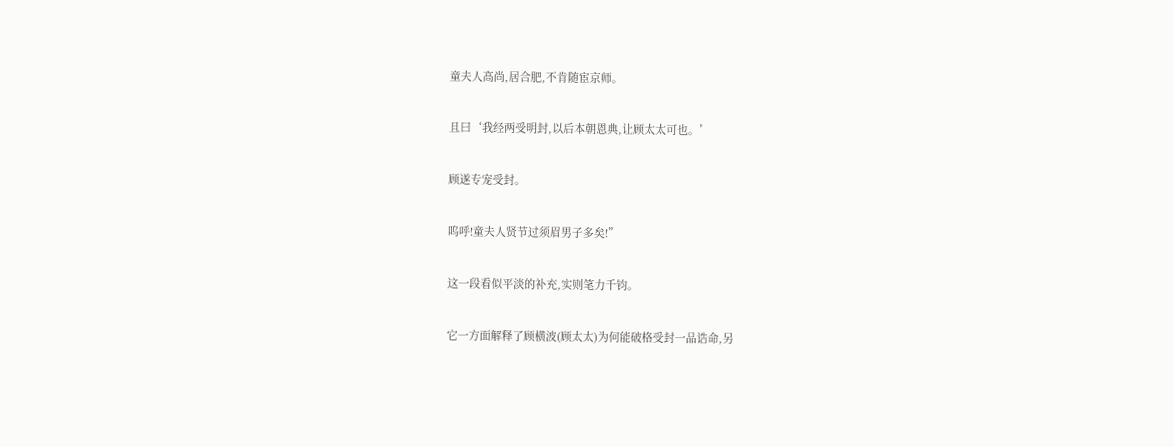童夫人高尚,居合肥,不肯随宦京师。

且曰‘我经两受明封,以后本朝恩典,让顾太太可也。’

顾遂专宠受封。

呜呼!童夫人贤节过须眉男子多矣!”

这一段看似平淡的补充,实则笔力千钧。

它一方面解释了顾横波(顾太太)为何能破格受封一品诰命,另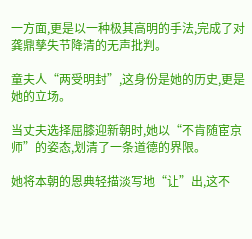一方面,更是以一种极其高明的手法,完成了对龚鼎孳失节降清的无声批判。

童夫人“两受明封”,这身份是她的历史,更是她的立场。

当丈夫选择屈膝迎新朝时,她以“不肯随宦京师”的姿态,划清了一条道德的界限。

她将本朝的恩典轻描淡写地“让”出,这不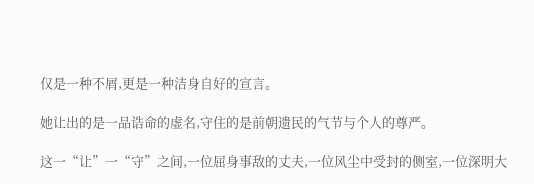仅是一种不屑,更是一种洁身自好的宣言。

她让出的是一品诰命的虚名,守住的是前朝遗民的气节与个人的尊严。

这一“让”一“守”之间,一位屈身事敌的丈夫,一位风尘中受封的侧室,一位深明大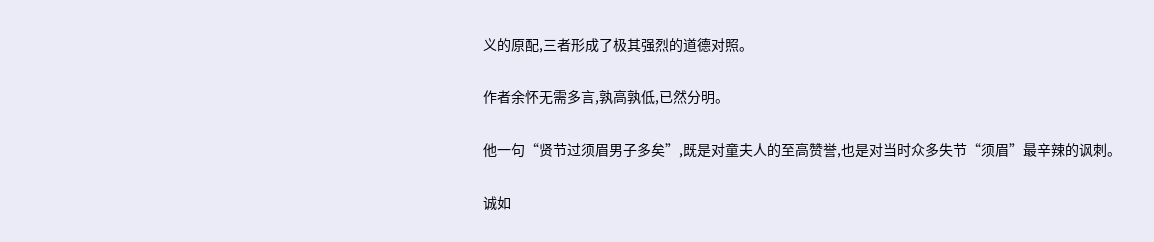义的原配,三者形成了极其强烈的道德对照。

作者余怀无需多言,孰高孰低,已然分明。

他一句“贤节过须眉男子多矣”,既是对童夫人的至高赞誉,也是对当时众多失节“须眉”最辛辣的讽刺。

诚如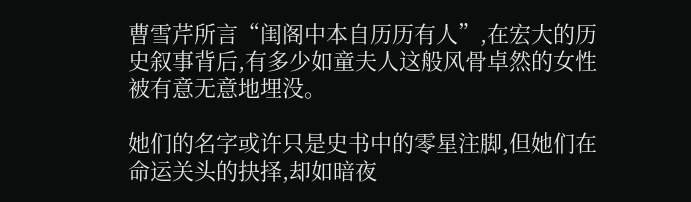曹雪芹所言“闺阁中本自历历有人”,在宏大的历史叙事背后,有多少如童夫人这般风骨卓然的女性被有意无意地埋没。

她们的名字或许只是史书中的零星注脚,但她们在命运关头的抉择,却如暗夜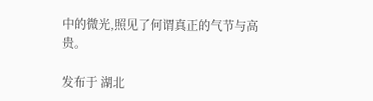中的微光,照见了何谓真正的气节与高贵。

发布于 湖北